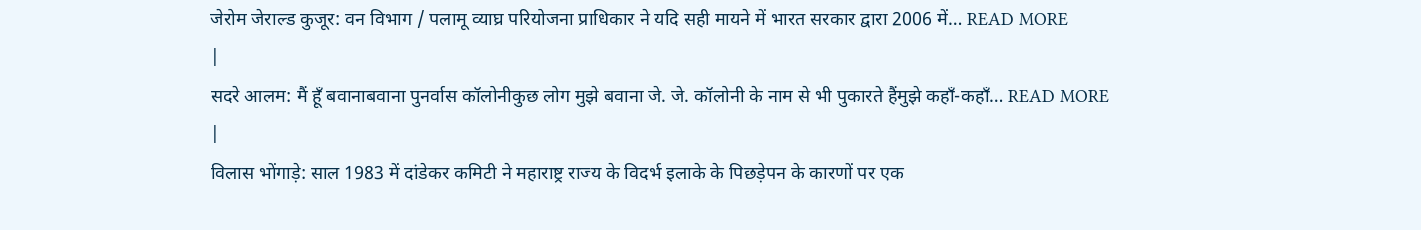जेरोम जेराल्ड कुजूर: वन विभाग / पलामू व्याघ्र परियोजना प्राधिकार ने यदि सही मायने में भारत सरकार द्वारा 2006 में… READ MORE
|
सदरे आलम: मैं हूँ बवानाबवाना पुनर्वास कॉलोनीकुछ लोग मुझे बवाना जे. जे. कॉलोनी के नाम से भी पुकारते हैंमुझे कहाँ-कहाँ… READ MORE
|
विलास भोंगाड़े: साल 1983 में दांडेकर कमिटी ने महाराष्ट्र राज्य के विदर्भ इलाके के पिछड़ेपन के कारणों पर एक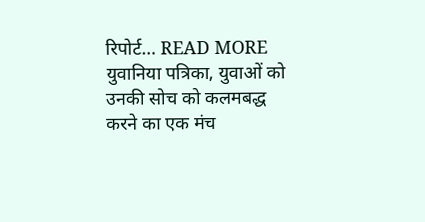रिपोर्ट… READ MORE
युवानिया पत्रिका, युवाओं को उनकी सोच को कलमबद्ध करने का एक मंच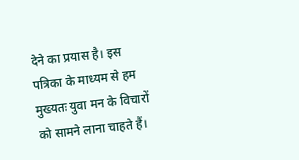देने का प्रयास है। इस पत्रिका के माध्यम से हम मुख्यतः युवा मन के विचारों को सामने लाना चाहते हैं।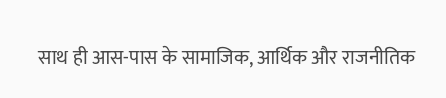साथ ही आस-पास के सामाजिक, आर्थिक और राजनीतिक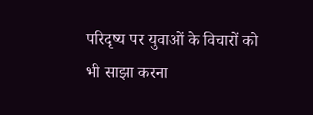परिदृष्य पर युवाओं के विचारों को भी साझा करना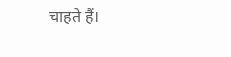चाहते हैं।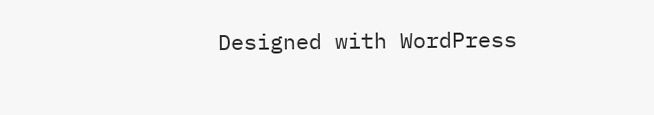Designed with WordPress